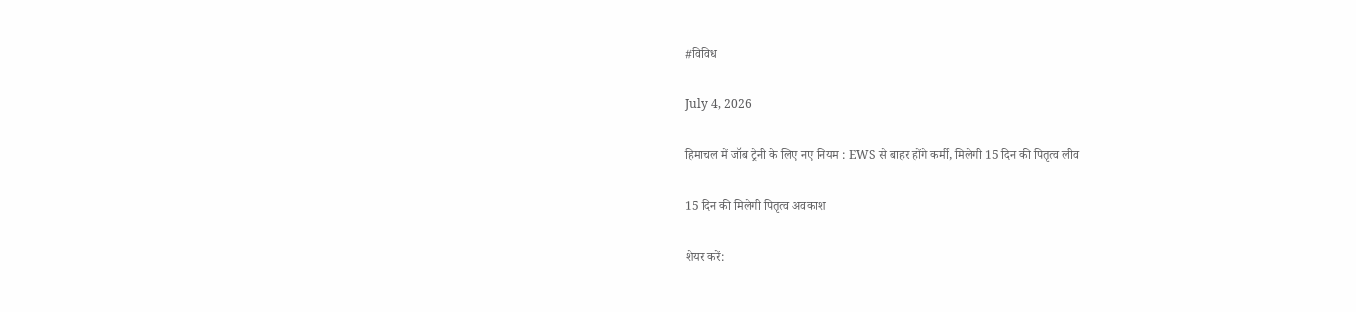#विविध

July 4, 2026

हिमाचल में जॉब ट्रेनी के लिए नए नियम : EWS से बाहर होंगे कर्मी, मिलेगी 15 दिन की पितृत्व लीव

15 दिन की मिलेगी पितृत्व अवकाश

शेयर करें: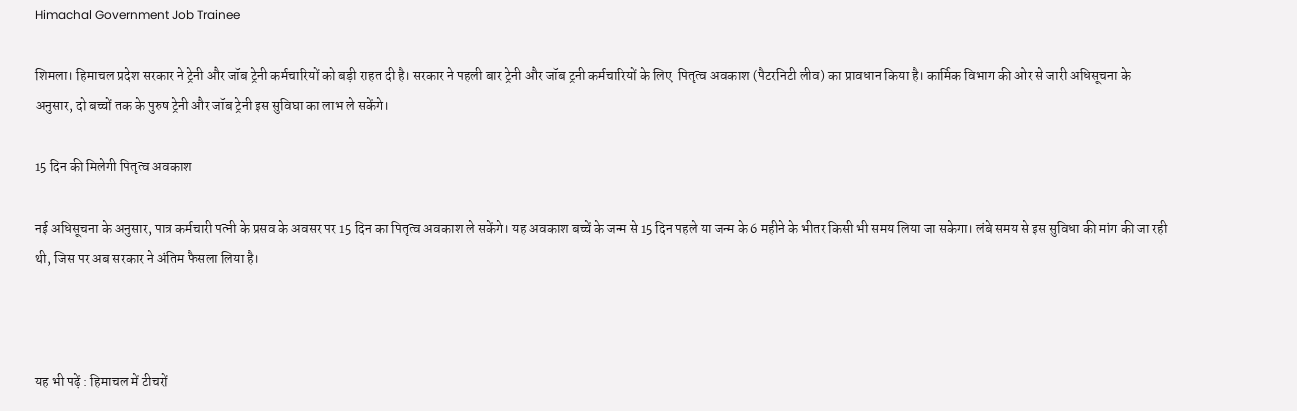Himachal Government Job Trainee

शिमला। हिमाचल प्रदेश सरकार ने ट्रेनी और जॉब ट्रेनी कर्मचारियों को बड़ी राहत दी है। सरकार ने पहली बार ट्रेनी और जॉब ट्रनी कर्मचारियों के लिए  पितृत्व अवकाश (पैटरनिटी लीव) का प्रावधान किया है। कार्मिक विभाग की ओर से जारी अधिसूचना के अनुसार, दो बच्चों तक के पुरुष ट्रेनी और जॉब ट्रेनी इस सुविघा का लाभ ले सकेंगे।

15 दिन की मिलेगी पितृत्व अवकाश

नई अधिसूचना के अनुसार, पात्र कर्मचारी पत्नी के प्रसव के अवसर पर 15 दिन का पितृत्व अवकाश ले सकेंगे। यह अवकाश बच्चें के जन्म से 15 दिन पहले या जन्म के 6 महीने के भीतर किसी भी समय लिया जा सकेगा। लंबे समय से इस सुविधा की मांग की जा रही थी, जिस पर अब सरकार ने अंतिम फैसला लिया है।



यह भी पढ़ें : हिमाचल में टीचरों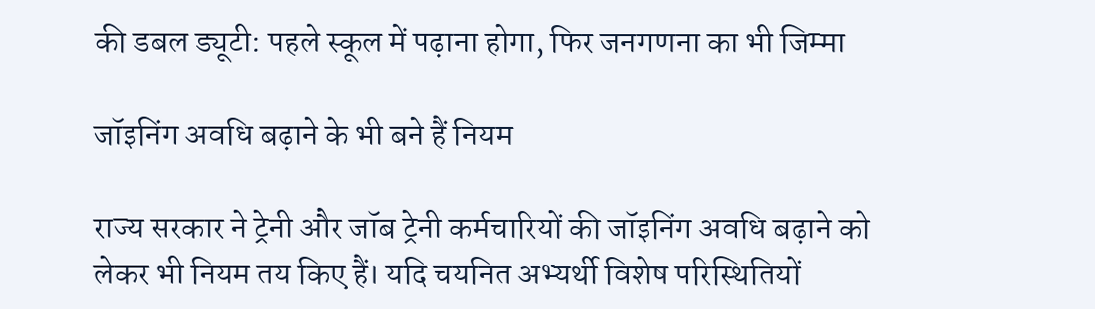की डबल ड्यूटी: पहले स्कूल में पढ़ाना होगा, फिर जनगणना का भी जिम्मा

जॉइनिंग अवधि बढ़ाने के भी बने हैं नियम

राज्य सरकार ने ट्रेनी और जॉब ट्रेनी कर्मचारियों की जॉइनिंग अवधि बढ़ाने को लेकर भी नियम तय किए हैं। यदि चयनित अभ्यर्थी विशेष परिस्थितियों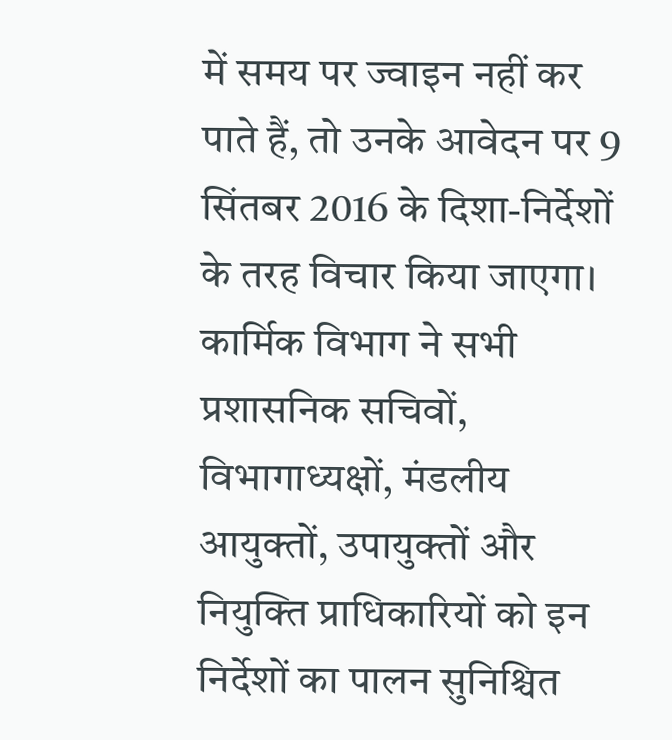में समय पर ज्वाइन नहीं कर पाते हैं, तो उनके आवेदन पर 9 सिंतबर 2016 के दिशा-निर्देशों के तरह विचार किया जाएगा। कार्मिक विभाग ने सभी प्रशासनिक सचिवों, विभागाध्यक्षों, मंडलीय आयुक्तों, उपायुक्तों और नियुक्ति प्राधिकारियों को इन निर्देशों का पालन सुनिश्चित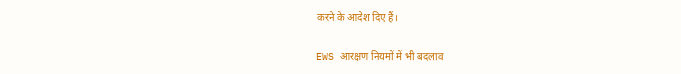करने के आदेश दिए हैं।

EWS आरक्षण नियमों में भी बदलाव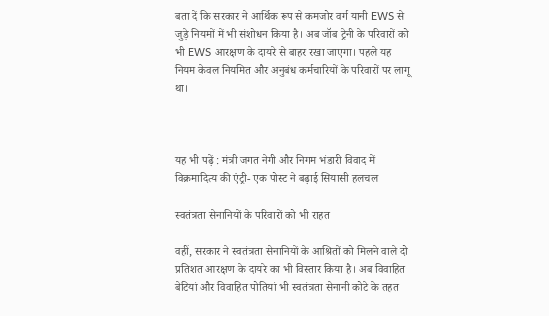बता दें कि सरकार ने आर्थिक रूप से कमजोर वर्ग यानी EWS से जुड़े नियमों में भी संशोधन किया है। अब जॉब ट्रेनी के परिवारों को भी EWS आरक्षण के दायरे से बाहर रखा जाएगा। पहले यह नियम केवल नियमित और अनुबंध कर्मचारियों के परिवारों पर लागू था।



यह भी पढ़ें : मंत्री जगत नेगी और निगम भंडारी विवाद में विक्रमादित्य की एंट्री- एक पोस्ट ने बढ़ाई सियासी हलचल

स्वतंत्रता सेनानियों के परिवारों को भी राहत

वहीं, सरकार ने स्वतंत्रता सेनानियों के आश्रितों को मिलने वाले दो प्रतिशत आरक्षण के दायरे का भी विस्तार किया है। अब विवाहित बेटियां और विवाहित पोतियां भी स्वतंत्रता सेनानी कोटे के तहत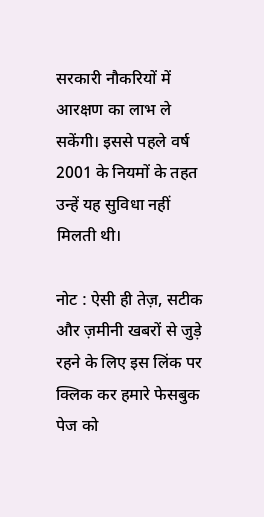सरकारी नौकरियों में आरक्षण का लाभ ले सकेंगी। इससे पहले वर्ष 2001 के नियमों के तहत उन्हें यह सुविधा नहीं मिलती थी।

नोट : ऐसी ही तेज़, सटीक और ज़मीनी खबरों से जुड़े रहने के लिए इस लिंक पर क्लिक कर हमारे फेसबुक पेज को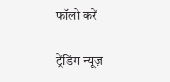फॉलो करें

ट्रेंडिंग न्यूज़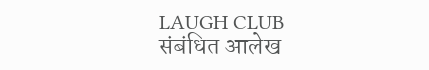LAUGH CLUB
संबंधित आलेख